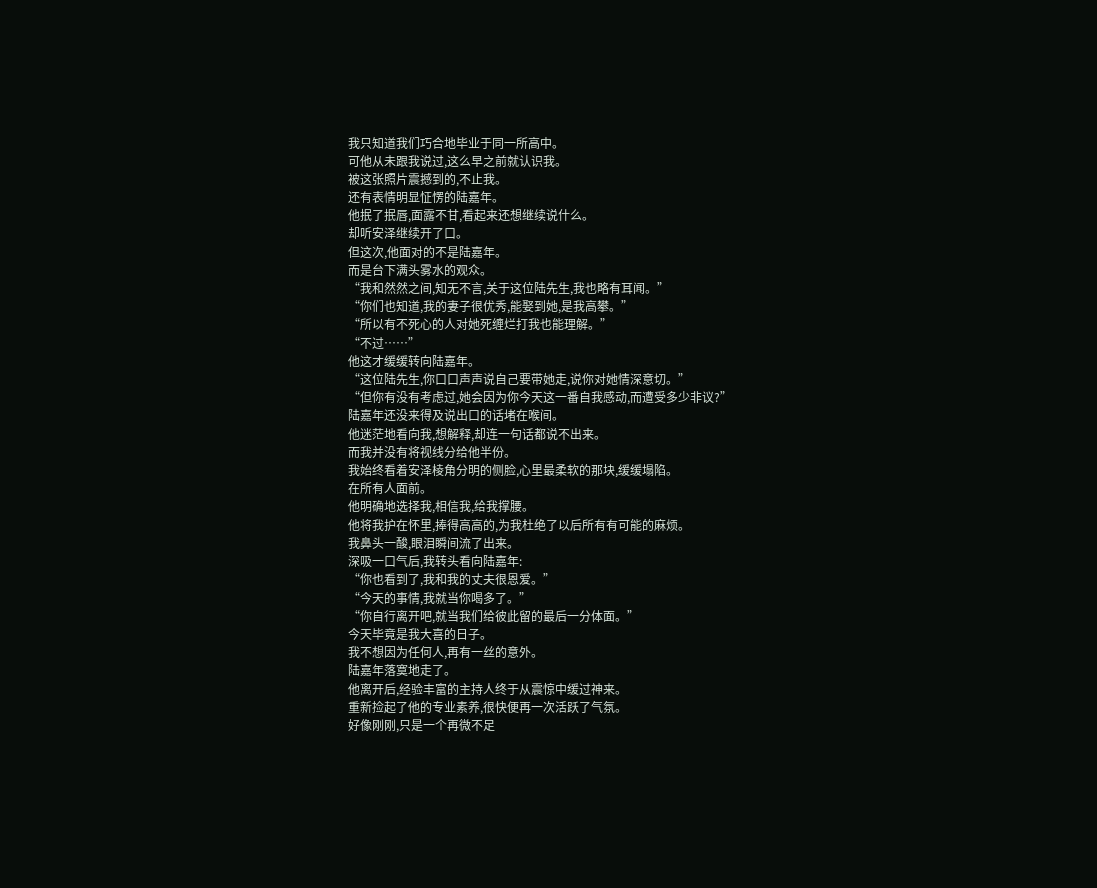我只知道我们巧合地毕业于同一所高中。
可他从未跟我说过,这么早之前就认识我。
被这张照片震撼到的,不止我。
还有表情明显怔愣的陆嘉年。
他抿了抿唇,面露不甘,看起来还想继续说什么。
却听安泽继续开了口。
但这次,他面对的不是陆嘉年。
而是台下满头雾水的观众。
“我和然然之间,知无不言,关于这位陆先生,我也略有耳闻。”
“你们也知道,我的妻子很优秀,能娶到她,是我高攀。”
“所以有不死心的人对她死缠烂打我也能理解。”
“不过……”
他这才缓缓转向陆嘉年。
“这位陆先生,你口口声声说自己要带她走,说你对她情深意切。”
“但你有没有考虑过,她会因为你今天这一番自我感动,而遭受多少非议?”
陆嘉年还没来得及说出口的话堵在喉间。
他迷茫地看向我,想解释,却连一句话都说不出来。
而我并没有将视线分给他半份。
我始终看着安泽棱角分明的侧脸,心里最柔软的那块,缓缓塌陷。
在所有人面前。
他明确地选择我,相信我,给我撑腰。
他将我护在怀里,捧得高高的,为我杜绝了以后所有有可能的麻烦。
我鼻头一酸,眼泪瞬间流了出来。
深吸一口气后,我转头看向陆嘉年:
“你也看到了,我和我的丈夫很恩爱。”
“今天的事情,我就当你喝多了。”
“你自行离开吧,就当我们给彼此留的最后一分体面。”
今天毕竟是我大喜的日子。
我不想因为任何人,再有一丝的意外。
陆嘉年落寞地走了。
他离开后,经验丰富的主持人终于从震惊中缓过神来。
重新捡起了他的专业素养,很快便再一次活跃了气氛。
好像刚刚,只是一个再微不足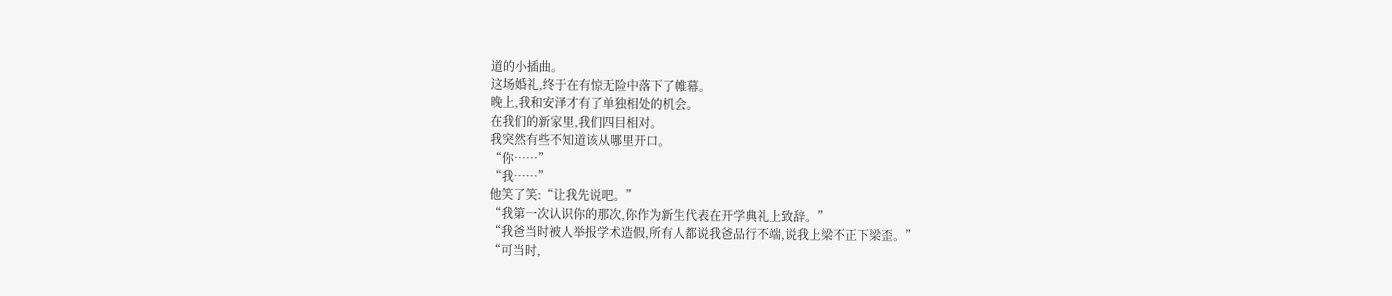道的小插曲。
这场婚礼,终于在有惊无险中落下了帷幕。
晚上,我和安泽才有了单独相处的机会。
在我们的新家里,我们四目相对。
我突然有些不知道该从哪里开口。
“你……”
“我……”
他笑了笑:“让我先说吧。”
“我第一次认识你的那次,你作为新生代表在开学典礼上致辞。”
“我爸当时被人举报学术造假,所有人都说我爸品行不端,说我上梁不正下梁歪。”
“可当时,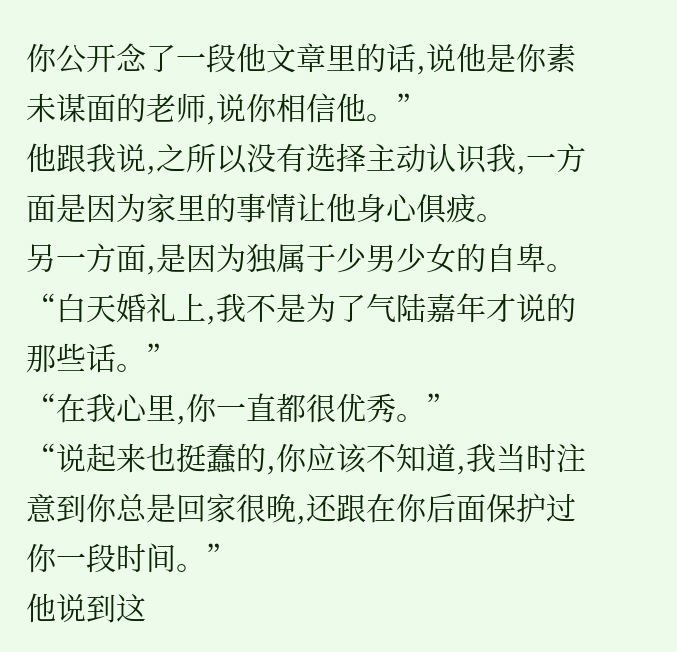你公开念了一段他文章里的话,说他是你素未谋面的老师,说你相信他。”
他跟我说,之所以没有选择主动认识我,一方面是因为家里的事情让他身心俱疲。
另一方面,是因为独属于少男少女的自卑。
“白天婚礼上,我不是为了气陆嘉年才说的那些话。”
“在我心里,你一直都很优秀。”
“说起来也挺蠢的,你应该不知道,我当时注意到你总是回家很晚,还跟在你后面保护过你一段时间。”
他说到这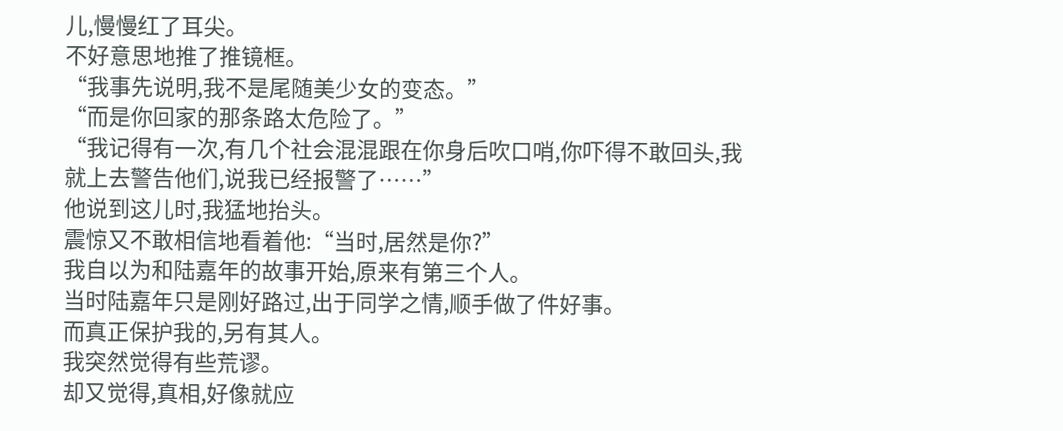儿,慢慢红了耳尖。
不好意思地推了推镜框。
“我事先说明,我不是尾随美少女的变态。”
“而是你回家的那条路太危险了。”
“我记得有一次,有几个社会混混跟在你身后吹口哨,你吓得不敢回头,我就上去警告他们,说我已经报警了……”
他说到这儿时,我猛地抬头。
震惊又不敢相信地看着他:“当时,居然是你?”
我自以为和陆嘉年的故事开始,原来有第三个人。
当时陆嘉年只是刚好路过,出于同学之情,顺手做了件好事。
而真正保护我的,另有其人。
我突然觉得有些荒谬。
却又觉得,真相,好像就应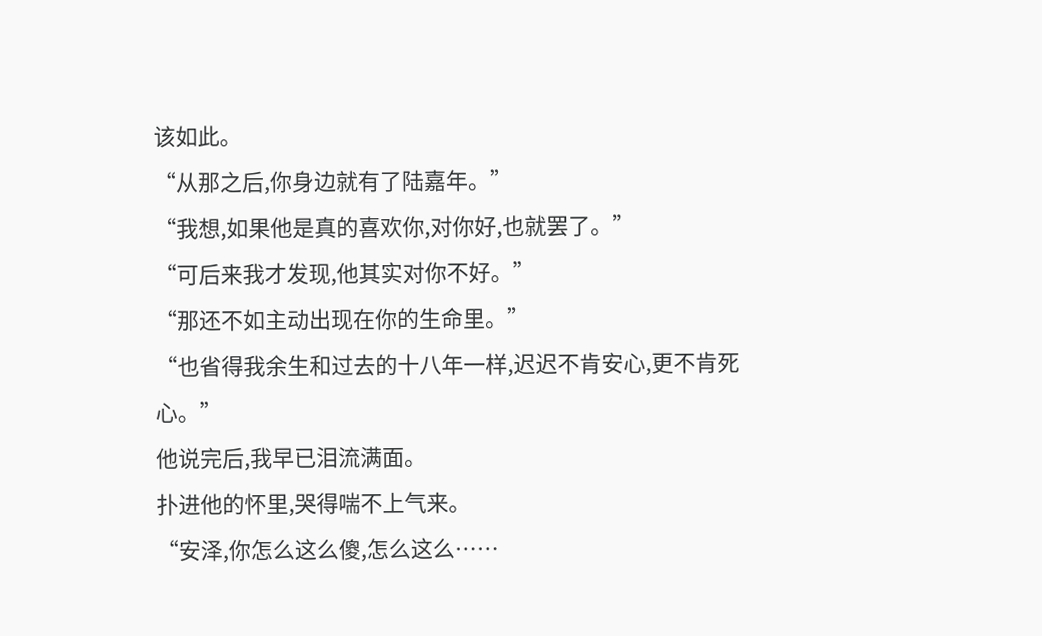该如此。
“从那之后,你身边就有了陆嘉年。”
“我想,如果他是真的喜欢你,对你好,也就罢了。”
“可后来我才发现,他其实对你不好。”
“那还不如主动出现在你的生命里。”
“也省得我余生和过去的十八年一样,迟迟不肯安心,更不肯死心。”
他说完后,我早已泪流满面。
扑进他的怀里,哭得喘不上气来。
“安泽,你怎么这么傻,怎么这么……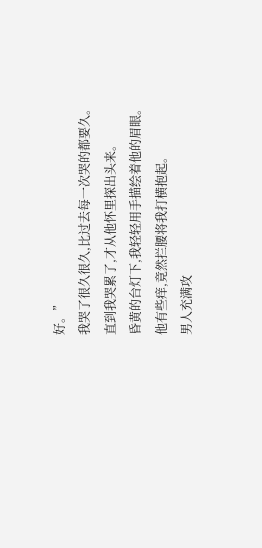好。”
我哭了很久很久,比过去每一次哭的都要久。
直到我哭累了,才从他怀里探出头来。
昏黄的台灯下,我轻轻用手描绘着他的眉眼。
他有些痒,竟然拦腰将我打横抱起。
男人充满攻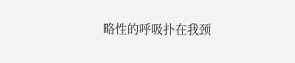略性的呼吸扑在我颈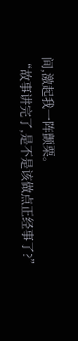间,激起我一阵颤栗。
“故事讲完了,是不是该做点正经事了?”